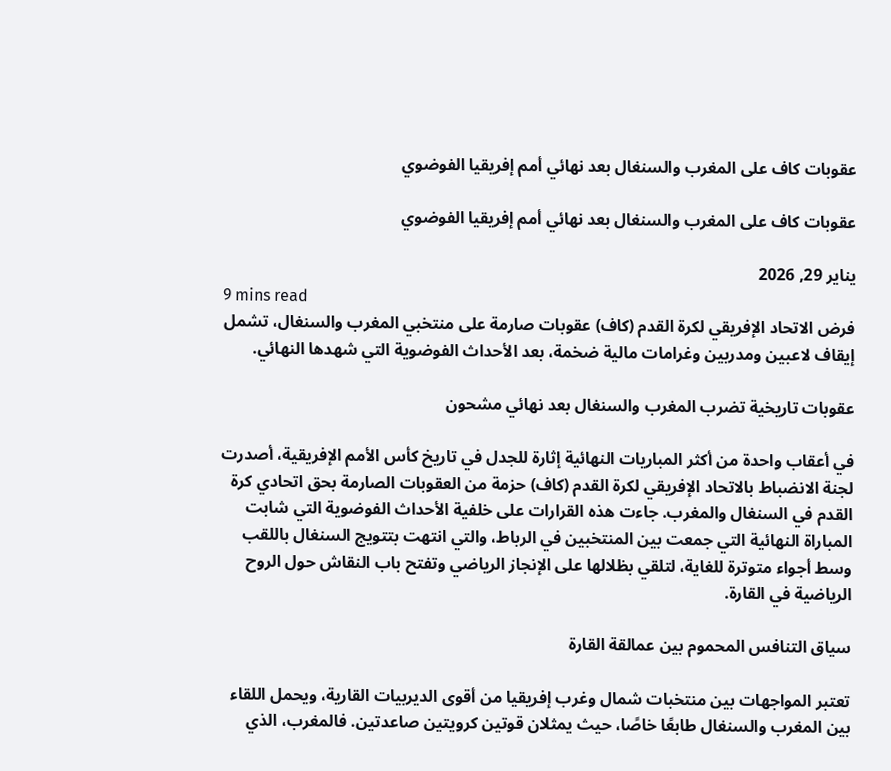عقوبات كاف على المغرب والسنغال بعد نهائي أمم إفريقيا الفوضوي

عقوبات كاف على المغرب والسنغال بعد نهائي أمم إفريقيا الفوضوي

يناير 29, 2026
9 mins read
فرض الاتحاد الإفريقي لكرة القدم (كاف) عقوبات صارمة على منتخبي المغرب والسنغال، تشمل إيقاف لاعبين ومدربين وغرامات مالية ضخمة، بعد الأحداث الفوضوية التي شهدها النهائي.

عقوبات تاريخية تضرب المغرب والسنغال بعد نهائي مشحون

في أعقاب واحدة من أكثر المباريات النهائية إثارة للجدل في تاريخ كأس الأمم الإفريقية، أصدرت لجنة الانضباط بالاتحاد الإفريقي لكرة القدم (كاف) حزمة من العقوبات الصارمة بحق اتحادي كرة القدم في السنغال والمغرب. جاءت هذه القرارات على خلفية الأحداث الفوضوية التي شابت المباراة النهائية التي جمعت بين المنتخبين في الرباط، والتي انتهت بتتويج السنغال باللقب وسط أجواء متوترة للغاية، لتلقي بظلالها على الإنجاز الرياضي وتفتح باب النقاش حول الروح الرياضية في القارة.

سياق التنافس المحموم بين عمالقة القارة

تعتبر المواجهات بين منتخبات شمال وغرب إفريقيا من أقوى الديربيات القارية، ويحمل اللقاء بين المغرب والسنغال طابعًا خاصًا، حيث يمثلان قوتين كرويتين صاعدتين. فالمغرب، الذي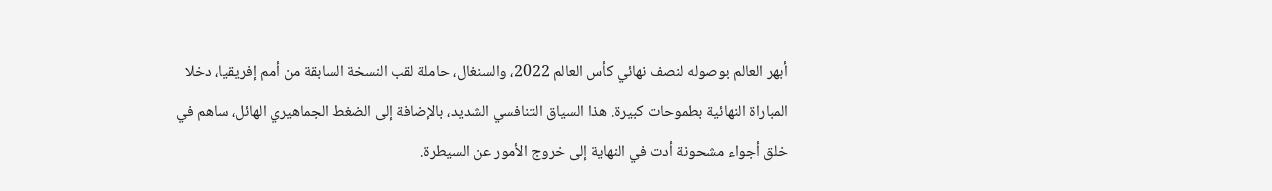أبهر العالم بوصوله لنصف نهائي كأس العالم 2022، والسنغال، حاملة لقب النسخة السابقة من أمم إفريقيا، دخلا المباراة النهائية بطموحات كبيرة. هذا السياق التنافسي الشديد، بالإضافة إلى الضغط الجماهيري الهائل، ساهم في خلق أجواء مشحونة أدت في النهاية إلى خروج الأمور عن السيطرة.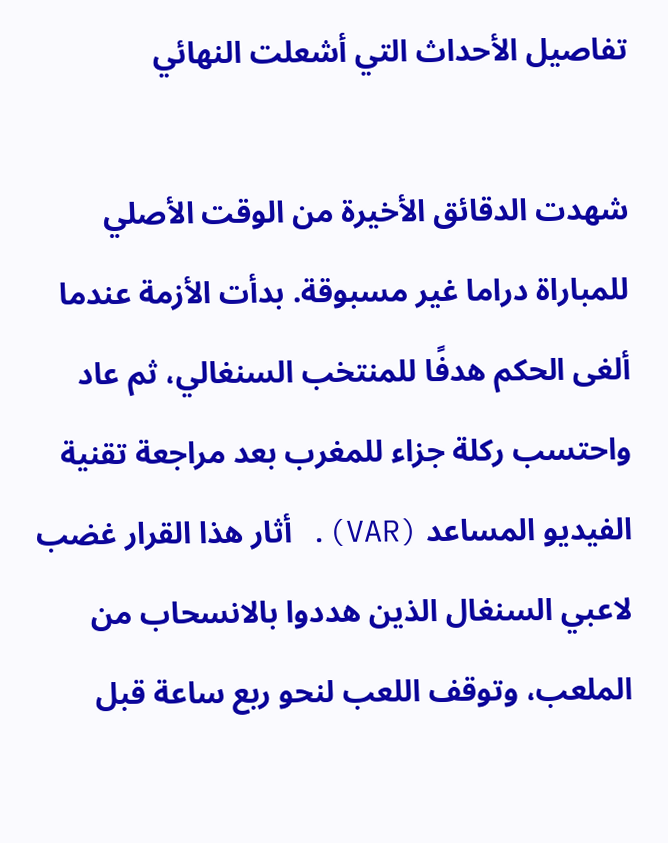تفاصيل الأحداث التي أشعلت النهائي

شهدت الدقائق الأخيرة من الوقت الأصلي للمباراة دراما غير مسبوقة. بدأت الأزمة عندما ألغى الحكم هدفًا للمنتخب السنغالي، ثم عاد واحتسب ركلة جزاء للمغرب بعد مراجعة تقنية الفيديو المساعد (VAR). أثار هذا القرار غضب لاعبي السنغال الذين هددوا بالانسحاب من الملعب، وتوقف اللعب لنحو ربع ساعة قبل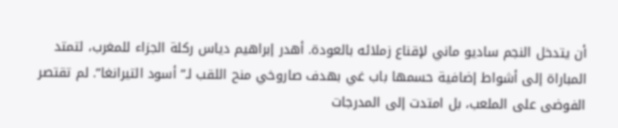أن يتدخل النجم ساديو ماني لإقناع زملائه بالعودة. أهدر إبراهيم دياس ركلة الجزاء للمغرب، لتمتد المباراة إلى أشواط إضافية حسمها باب غي بهدف صاروخي منح اللقب لـ”أسود التيرانغا”. لم تقتصر الفوضى على الملعب، بل امتدت إلى المدرجات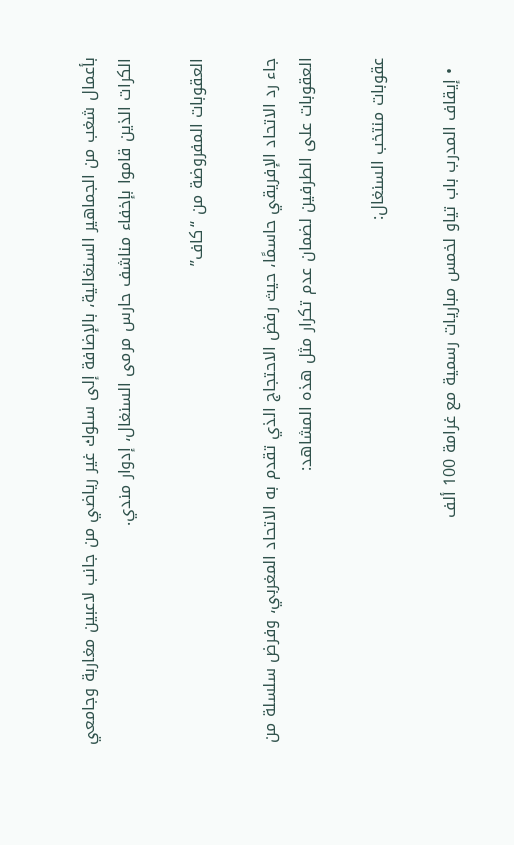بأعمال شغب من الجماهير السنغالية، بالإضافة إلى سلوك غير رياضي من جانب لاعبين مغاربة وجامعي الكرات الذين قاموا بإخفاء مناشف حارس مرمى السنغال، إدوار مندي.

العقوبات المفروضة من “كاف”

جاء رد الاتحاد الإفريقي حاسمًا، حيث رفض الاحتجاج الذي تقدم به الاتحاد المغربي، وفرض سلسلة من العقوبات على الطرفين لضمان عدم تكرار مثل هذه المشاهد:

عقوبات منتخب السنغال:

  • إيقاف المدرب باب تياو لخمس مباريات رسمية مع غرامة 100 ألف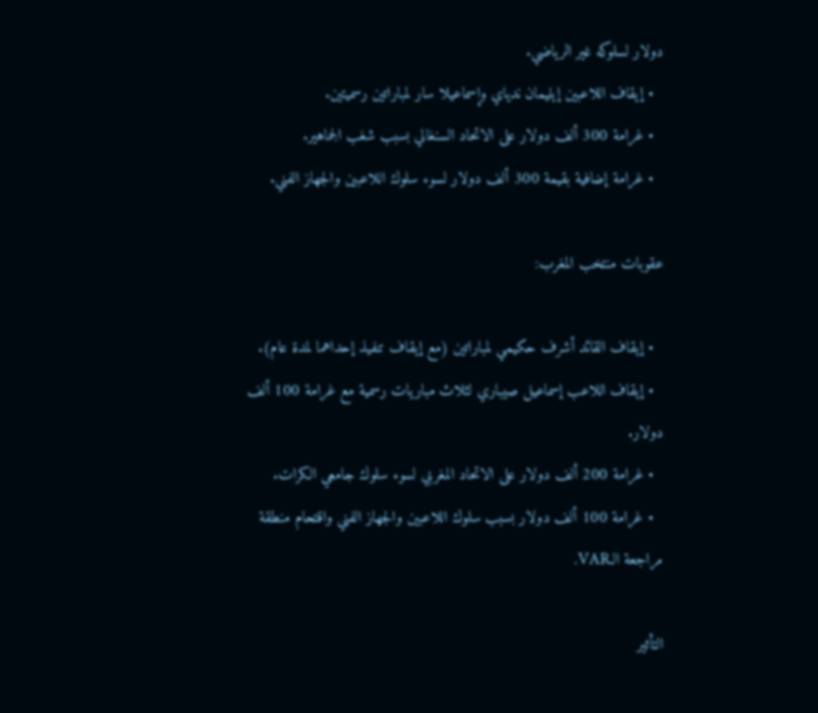دولار لسلوكه غير الرياضي.
  • إيقاف اللاعبين إيليمان ندياي وإسماعيلا سار لمباراتين رسميتين.
  • غرامة 300 ألف دولار على الاتحاد السنغالي بسبب شغب الجماهير.
  • غرامة إضافية بقيمة 300 ألف دولار لسوء سلوك اللاعبين والجهاز الفني.

عقوبات منتخب المغرب:

  • إيقاف القائد أشرف حكيمي لمباراتين (مع إيقاف تنفيذ إحداهما لمدة عام).
  • إيقاف اللاعب إسماعيل صيباري لثلاث مباريات رسمية مع غرامة 100 ألف دولار.
  • غرامة 200 ألف دولار على الاتحاد المغربي لسوء سلوك جامعي الكرات.
  • غرامة 100 ألف دولار بسبب سلوك اللاعبين والجهاز الفني واقتحام منطقة مراجعة الـVAR.

التأثير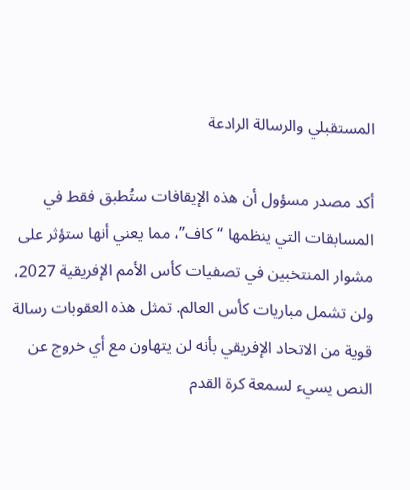المستقبلي والرسالة الرادعة

أكد مصدر مسؤول أن هذه الإيقافات ستُطبق فقط في المسابقات التي ينظمها “كاف”، مما يعني أنها ستؤثر على مشوار المنتخبين في تصفيات كأس الأمم الإفريقية 2027، ولن تشمل مباريات كأس العالم. تمثل هذه العقوبات رسالة قوية من الاتحاد الإفريقي بأنه لن يتهاون مع أي خروج عن النص يسيء لسمعة كرة القدم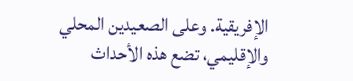الإفريقية. وعلى الصعيدين المحلي والإقليمي، تضع هذه الأحداث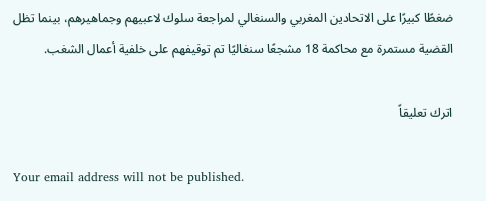ضغطًا كبيرًا على الاتحادين المغربي والسنغالي لمراجعة سلوك لاعبيهم وجماهيرهم، بينما تظل القضية مستمرة مع محاكمة 18 مشجعًا سنغاليًا تم توقيفهم على خلفية أعمال الشغب.

اترك تعليقاً

Your email address will not be published.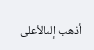أذهب إلىالأعلى